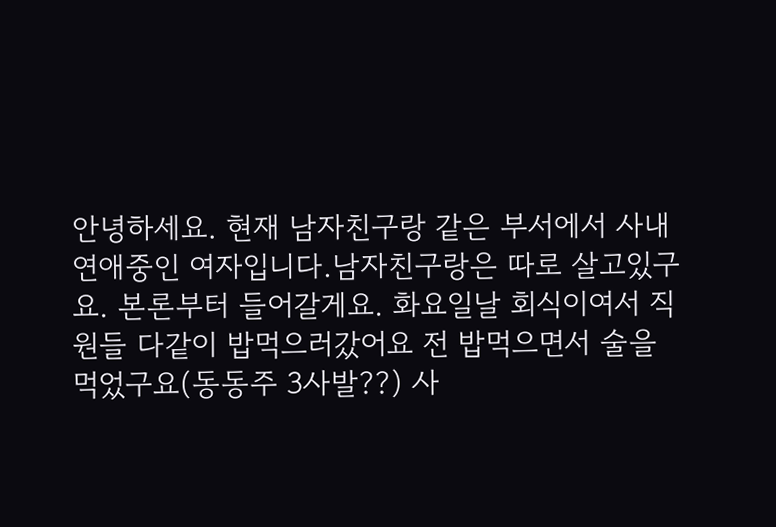안녕하세요. 현재 남자친구랑 같은 부서에서 사내연애중인 여자입니다.남자친구랑은 따로 살고있구요. 본론부터 들어갈게요. 화요일날 회식이여서 직원들 다같이 밥먹으러갔어요 전 밥먹으면서 술을 먹었구요(동동주 3사발??) 사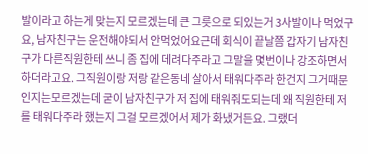발이라고 하는게 맞는지 모르겠는데 큰 그릇으로 되있는거 3사발이나 먹었구요, 남자친구는 운전해야되서 안먹었어요근데 회식이 끝날쯤 갑자기 남자친구가 다른직원한테 쓰니 좀 집에 데려다주라고 그말을 몇번이나 강조하면서 하더라고요. 그직원이랑 저랑 같은동네 살아서 태워다주라 한건지 그거때문인지는모르겠는데 굳이 남자친구가 저 집에 태워줘도되는데 왜 직원한테 저를 태워다주라 했는지 그걸 모르겠어서 제가 화냈거든요. 그랬더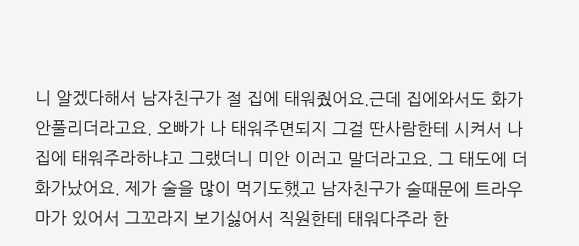니 알겠다해서 남자친구가 절 집에 태워줬어요.근데 집에와서도 화가 안풀리더라고요. 오빠가 나 태워주면되지 그걸 딴사람한테 시켜서 나 집에 태워주라하냐고 그랬더니 미안 이러고 말더라고요. 그 태도에 더 화가났어요. 제가 술을 많이 먹기도했고 남자친구가 술때문에 트라우마가 있어서 그꼬라지 보기싫어서 직원한테 태워다주라 한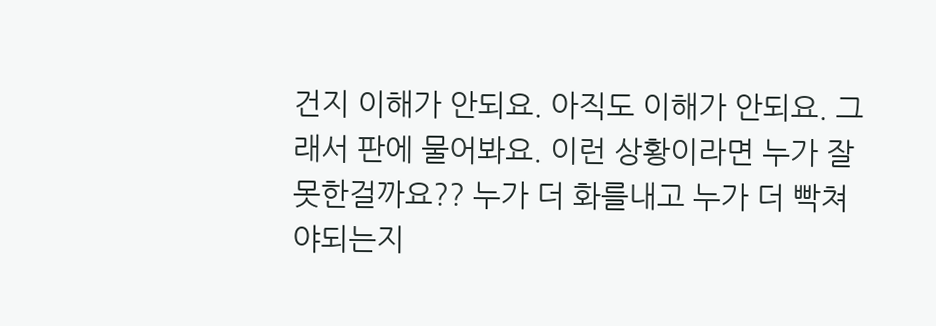건지 이해가 안되요. 아직도 이해가 안되요. 그래서 판에 물어봐요. 이런 상황이라면 누가 잘못한걸까요?? 누가 더 화를내고 누가 더 빡쳐야되는지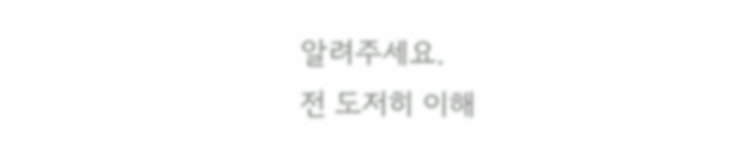알려주세요.
전 도저히 이해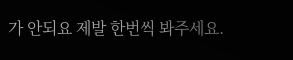가 안되요 제발 한번씩 봐주세요.